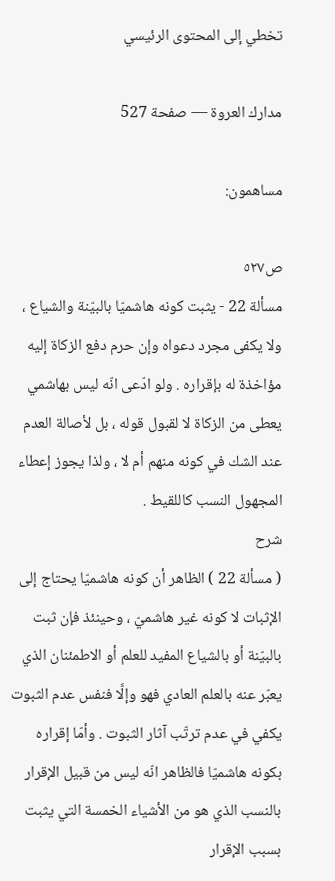تخطي إلى المحتوى الرئيسي

مدارك العروة — صفحة 527

مساهمون:

ص٥٢٧
مسألة 22 - يثبت كونه هاشميّا بالبيّنة والشياع ، ولا يكفى مجرد دعواه وإن حرم دفع الزكاة إليه مؤاخذة له بإقراره . ولو ادّعى انّه ليس بهاشمي يعطى من الزكاة لا لقبول قوله ، بل لأصالة العدم عند الشك في كونه منهم أم لا ، ولذا يجوز إعطاء المجهول النسب كاللقيط .
شرح
( مسألة 22 ) الظاهر أن كونه هاشميّا يحتاج إلى الإثبات لا كونه غير هاشميّ ، وحينئذ فإن ثبت بالبيّنة أو بالشياع المفيد للعلم أو الاطمئنان الذي يعبّر عنه بالعلم العادي فهو وإلَّا فنفس عدم الثبوت يكفي في عدم ترتّب آثار الثبوت . وأمّا إقراره بكونه هاشميّا فالظاهر انّه ليس من قبيل الإقرار بالنسب الذي هو من الأشياء الخمسة التي يثبت بسبب الإقرار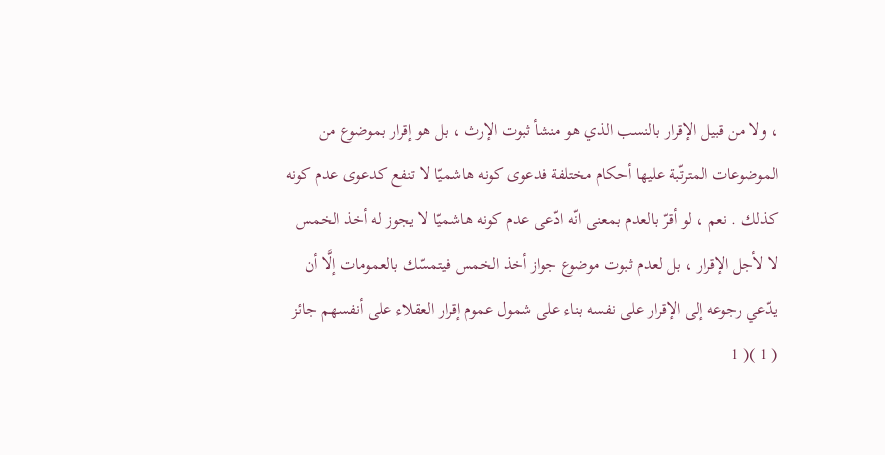، ولا من قبيل الإقرار بالنسب الذي هو منشأ ثبوت الإرث ، بل هو إقرار بموضوع من الموضوعات المترتّبة عليها أحكام مختلفة فدعوى كونه هاشميّا لا تنفع كدعوى عدم كونه كذلك . نعم ، لو أقرّ بالعدم بمعنى انّه ادّعى عدم كونه هاشميّا لا يجوز له أخذ الخمس لا لأجل الإقرار ، بل لعدم ثبوت موضوع جواز أخذ الخمس فيتمسّك بالعمومات إلَّا أن يدّعي رجوعه إلى الإقرار على نفسه بناء على شمول عموم إقرار العقلاء على أنفسهم جائز ( 1 )( 1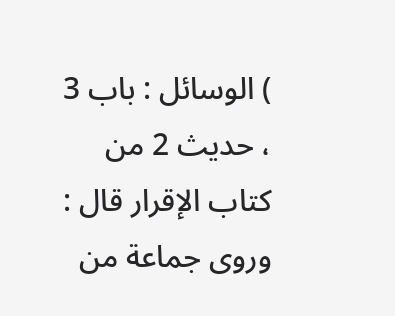) الوسائل : باب 3 ، حديث 2 من كتاب الإقرار قال : وروى جماعة من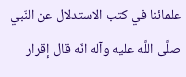علمائنا في كتب الاستدلال عن النّبي صلَّى اللَّه عليه وآله انّه قال إقرار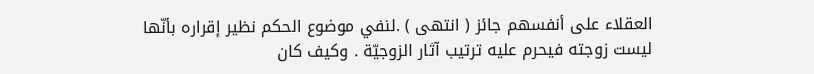العقلاء على أنفسهم جائز ( انتهى ) .لنفي موضوع الحكم نظير إقراره بأنّها ليست زوجته فيحرم عليه ترتيب آثار الزوجيّة . وكيف كان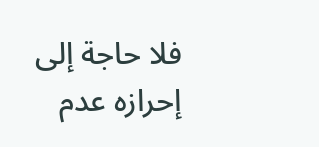فلا حاجة إلى إحرازه عدم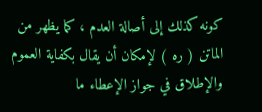كونه كذلك إلى أصالة العدم ، كما يظهر من الماتن ( ره ) لإمكان أن يقال بكفاية العموم والإطلاق في جواز الإعطاء ما